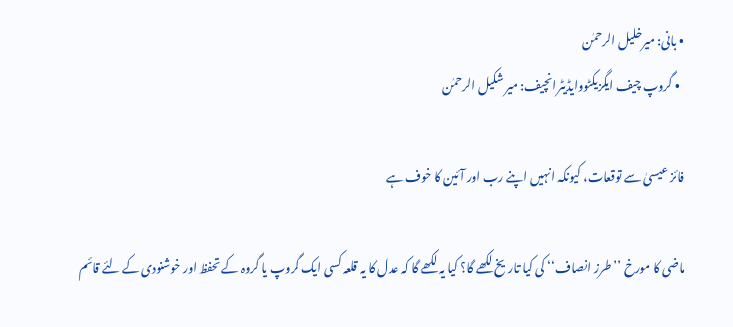• بانی: میرخلیل الرحمٰن
  • گروپ چیف ایگزیکٹووایڈیٹرانچیف: میر شکیل الرحمٰن

فائز عیسیٰ سے توقعات، کیونکہ انہیں اپنے رب اور آئین کا خوف ہے

ماضی کا مورخ ’’طرز انصاف‘‘ کی کیا تاریخ لکھے گا؟ کیا یہ لکھے گا کہ عدل کا یہ قلعہ کسی ایک گروپ یا گروہ کے تحفظ اور خوشنودی کے لئے قائم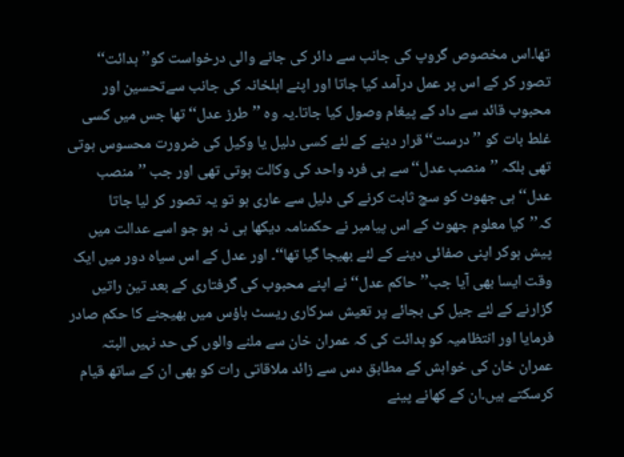تھا۔اس مخصوص گروپ کی جانب سے دائر کی جانے والی درخواست کو’’ہدائت‘‘ تصور کر کے اس پر عمل درآمد کیا جاتا اور اپنے اہلخانہ کی جانب سےتحسین اور محبوب قائد سے داد کے پیغام وصول کیا جاتا۔یہ وہ ’’طرز عدل‘‘ تھا جس میں کسی غلط بات کو ’’درست‘‘قرار دینے کے لئے کسی دلیل یا وکیل کی ضرورت محسوس ہوتی تھی بلکہ ’’منصب عدل‘‘سے ہی فرد واحد کی وکالت ہوتی تھی اور جب ’’منصب عدل‘‘ہی جھوٹ کو سچ ثابت کرنے کی دلیل سے عاری ہو تو یہ تصور کر لیا جاتا کہ’’کیا معلوم جھوٹ کے اس پیامبر نے حکمنامہ دیکھا ہی نہ ہو جو اسے عدالت میں پیش ہوکر اپنی صفائی دینے کے لئے بھیجا گیا تھا‘‘۔ اور عدل کے اس سیاہ دور میں ایک وقت ایسا بھی آیا جب’’حاکم عدل‘‘ نے اپنے محبوب کی گرفتاری کے بعد تین راتیں گزارنے کے لئے جیل کی بجائے پر تعیش سرکاری ریسٹ ہاؤس میں بھیجنے کا حکم صادر فرمایا اور انتظامیہ کو ہدائت کی کہ عمران خان سے ملنے والوں کی حد نہیں البتہ عمران خان کی خواہش کے مطابق دس سے زائد ملاقاتی رات کو بھی ان کے ساتھ قیام کرسکتے ہیں۔ان کے کھانے پینے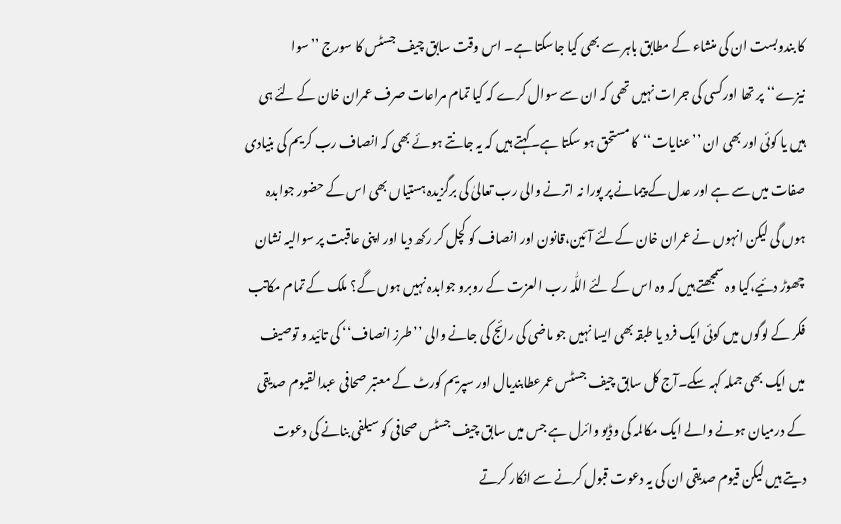کا بندوبست ان کی منشاء کے مطابق باہر سے بھی کیا جاسکتا ہے۔ اس وقت سابق چیف جسٹس کا سورج ’’سوا نیزے‘‘پر تھا اورکسی کی جرات نہیں تھی کہ ان سے سوال کرے کہ کیا تمام مراعات صرف عمران خان کے لئے ہی ہیں یا کوئی اور بھی ان ’’عنایات‘‘کا مستحق ہو سکتا ہے۔کہتے ہیں کہ یہ جانتے ہوئے بھی کہ انصاف رب کریم کی بنیادی صفات میں سے ہے اور عدل کے پیمانے پر پورا نہ اترنے والی رب تعالیٰ کی برگزیدہ ہستیاں بھی اس کے حضور جوابدہ ہوں گی لیکن انہوں نے عمران خان کےلئے آئین،قانون اور انصاف کو کچل کر رکھ دیا اور اپنی عاقبت پر سوالیہ نشان چھوڑ دئیے،کیا وہ سمجھتے ہیں کہ وہ اس کے لئے اللّٰہ رب العزت کے روبرو جوابدہ نہیں ہوں گے؟ ملک کے تمام مکاتب فکر کے لوگوں میں کوئی ایک فرد یا طبقہ بھی ایسا نہیں جو ماضی کی رائج کی جانے والی ’’طرز انصاف‘‘ کی تائید و توصیف میں ایک بھی جملہ کہہ سکے۔آج کل سابق چیف جسٹس عمرعطابندیال اور سپریم کورٹ کے معتبر صحافی عبدالقیوم صدیقی کے درمیان ہونے والے ایک مکالمہ کی وڈیو وائرل ہے جس میں سابق چیف جسٹس صحافی کو سیلفی بنانے کی دعوت دیتے ہیں لیکن قیوم صدیقی ان کی یہ دعوت قبول کرنے سے انکار کرتے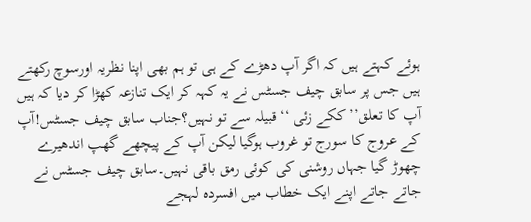ہوئے کہتے ہیں کہ اگر آپ دھڑے کے ہی تو ہم بھی اپنا نظریہ اورسوچ رکھتے ہیں جس پر سابق چیف جسٹس نے یہ کہہ کر ایک تنازعہ کھڑا کر دیا کہ ہیں آپ کا تعلق’’ککے زئی ‘‘ قبیلہ سے تو نہیں؟جناب سابق چیف جسٹس!آپ کے عروج کا سورج تو غروب ہوگیا لیکن آپ کے پیچھے گھپ اندھیرے چھوڑ گیا جہاں روشنی کی کوئی رمق باقی نہیں۔سابق چیف جسٹس نے جاتے جاتے اپنے ایک خطاب میں افسردہ لہجے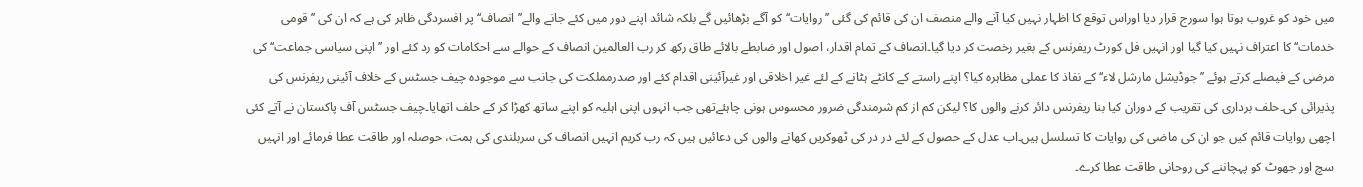میں خود کو غروب ہوتا ہوا سورج قرار دیا اوراس توقع کا اظہار نہیں کیا آنے والے منصف ان کی قائم کی گئی ’’روایات‘‘کو آگے بڑھائیں گے بلکہ شائد اپنے دور میں کئے جانے والے’’انصاف‘‘ پر افسردگی ظاہر کی ہے کہ ان کی ’’قومی خدمات‘‘ کا اعتراف نہیں کیا گیا اور انہیں فل کورٹ ریفرنس کے بغیر رخصت کر دیا گیا۔انصاف کے تمام اقدار، اصول اور ضابطے بالائے طاق رکھ کر رب العالمین انصاف کے حوالے سے احکامات کو رد کئے اور ’’اپنی سیاسی جماعت‘‘ کی مرضی کے فیصلے کرتے ہوئے ’’جوڈیشل مارشل لاء‘‘ کے نفاذ کا عملی مظاہرہ کیا؟ اپنے راستے کے کانٹے ہٹانے کے لئے غیر اخلاقی اور غیرآئینی اقدام کئے اور صدرمملکت کی جانب سے موجودہ چیف جسٹس کے خلاف آئینی ریفرنس کی پذیرائی کی۔حلف برداری کی تقریب کے دوران کیا بنا ریفرنس دائر کرنے والوں کا؟ لیکن کم از کم شرمندگی ضرور محسوس ہونی چاہئےتھی جب انہوں اپنی اہلیہ کو اپنے ساتھ کھڑا کر کے حلف اتھایا۔چیف جسٹس آف پاکستان نے آتے کئی اچھی روایات قائم کیں جو ان کی ماضی کی روایات کا تسلسل ہیں۔اب عدل کے حصول کے لئے در در کی ٹھوکریں کھانے والوں کی دعائیں ہیں کہ رب کریم انہیں انصاف کی سربلندی کی ہمت، حوصلہ اور طاقت عطا فرمائے اور انہیں سچ اور جھوٹ کو پہچاننے کی روحانی طاقت عطا کرے۔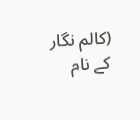(کالم نگار کے نام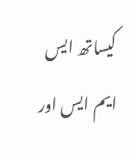کیساتھ ایس ایم ایس اور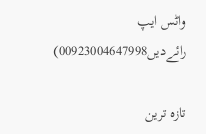واٹس ایپ رائےدیں00923004647998)

تازہ ترین